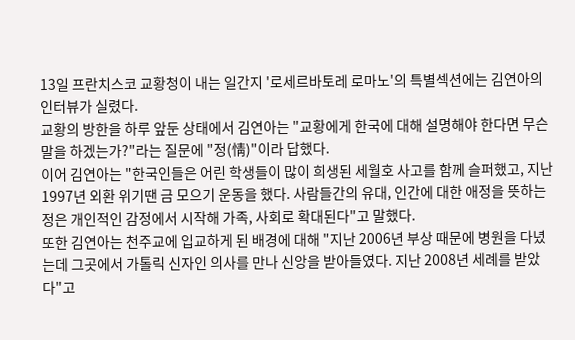13일 프란치스코 교황청이 내는 일간지 '로세르바토레 로마노'의 특별섹션에는 김연아의 인터뷰가 실렸다.
교황의 방한을 하루 앞둔 상태에서 김연아는 "교황에게 한국에 대해 설명해야 한다면 무슨 말을 하겠는가?"라는 질문에 "정(情)"이라 답했다.
이어 김연아는 "한국인들은 어린 학생들이 많이 희생된 세월호 사고를 함께 슬퍼했고, 지난 1997년 외환 위기땐 금 모으기 운동을 했다. 사람들간의 유대, 인간에 대한 애정을 뜻하는 정은 개인적인 감정에서 시작해 가족, 사회로 확대된다"고 말했다.
또한 김연아는 천주교에 입교하게 된 배경에 대해 "지난 2006년 부상 때문에 병원을 다녔는데 그곳에서 가톨릭 신자인 의사를 만나 신앙을 받아들였다. 지난 2008년 세례를 받았다"고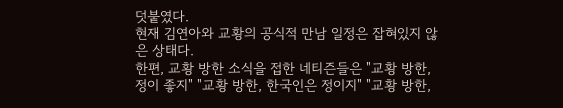덧붙였다.
현재 김연아와 교황의 공식적 만남 일정은 잡혀있지 않은 상태다.
한편, 교황 방한 소식을 접한 네티즌들은 "교황 방한, 정이 좋지" "교황 방한, 한국인은 정이지" "교황 방한,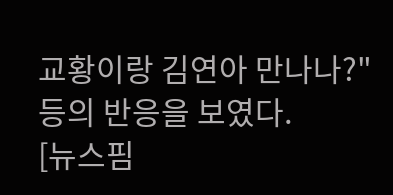교황이랑 김연아 만나나?"등의 반응을 보였다.
[뉴스핌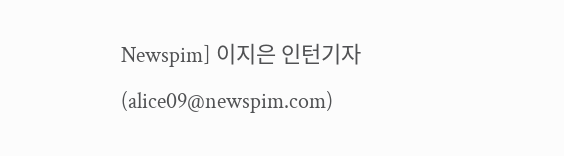Newspim] 이지은 인턴기자(alice09@newspim.com)